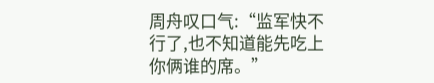周舟叹口气:“监军快不行了,也不知道能先吃上你俩谁的席。”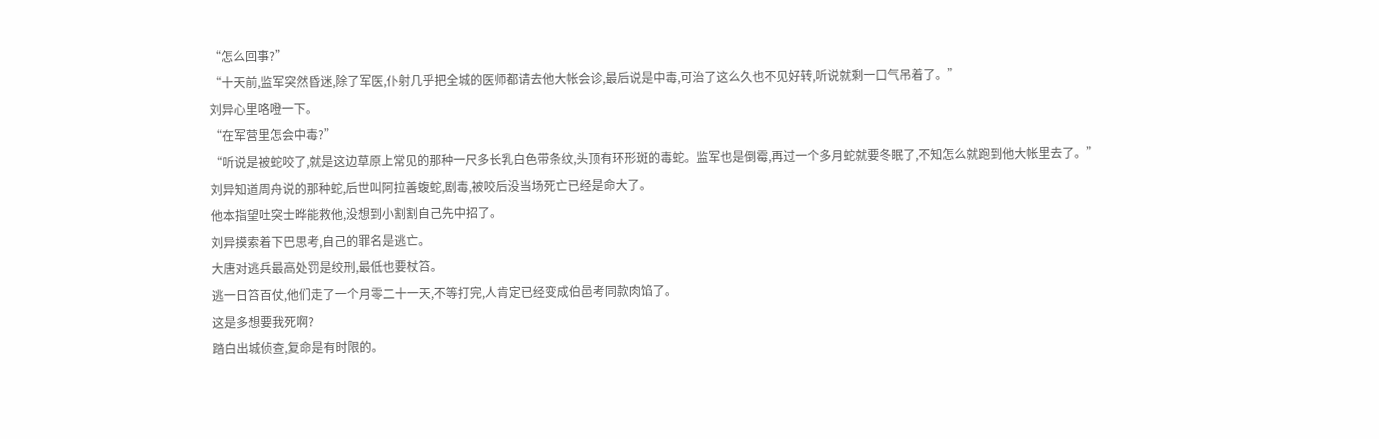“怎么回事?”
“十天前,监军突然昏迷,除了军医,仆射几乎把全城的医师都请去他大帐会诊,最后说是中毒,可治了这么久也不见好转,听说就剩一口气吊着了。”
刘异心里咯噔一下。
“在军营里怎会中毒?”
“听说是被蛇咬了,就是这边草原上常见的那种一尺多长乳白色带条纹,头顶有环形斑的毒蛇。监军也是倒霉,再过一个多月蛇就要冬眠了,不知怎么就跑到他大帐里去了。”
刘异知道周舟说的那种蛇,后世叫阿拉善蝮蛇,剧毒,被咬后没当场死亡已经是命大了。
他本指望吐突士晔能救他,没想到小割割自己先中招了。
刘异摸索着下巴思考,自己的罪名是逃亡。
大唐对逃兵最高处罚是绞刑,最低也要杖笞。
逃一日笞百仗,他们走了一个月零二十一天,不等打完,人肯定已经变成伯邑考同款肉馅了。
这是多想要我死啊?
踏白出城侦查,复命是有时限的。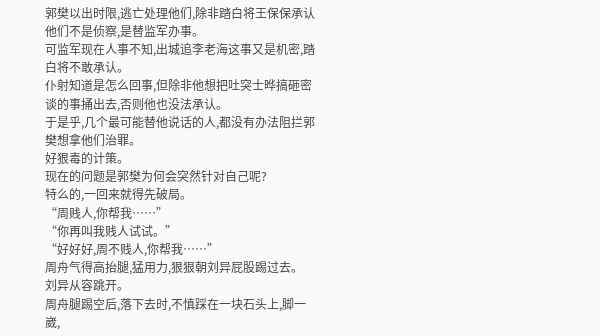郭樊以出时限,逃亡处理他们,除非踏白将王保保承认他们不是侦察,是替监军办事。
可监军现在人事不知,出城追李老海这事又是机密,踏白将不敢承认。
仆射知道是怎么回事,但除非他想把吐突士晔搞砸密谈的事捅出去,否则他也没法承认。
于是乎,几个最可能替他说话的人,都没有办法阻拦郭樊想拿他们治罪。
好狠毒的计策。
现在的问题是郭樊为何会突然针对自己呢?
特么的,一回来就得先破局。
“周贱人,你帮我……”
“你再叫我贱人试试。”
“好好好,周不贱人,你帮我……”
周舟气得高抬腿,猛用力,狠狠朝刘异屁股踢过去。
刘异从容跳开。
周舟腿踢空后,落下去时,不慎踩在一块石头上,脚一崴,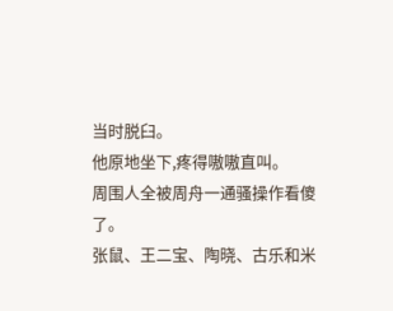当时脱臼。
他原地坐下,疼得嗷嗷直叫。
周围人全被周舟一通骚操作看傻了。
张鼠、王二宝、陶晓、古乐和米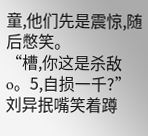童,他们先是震惊,随后憋笑。
“槽,你这是杀敌o。5,自损一千?”
刘异抿嘴笑着蹲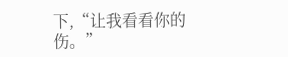下,“让我看看你的伤。”